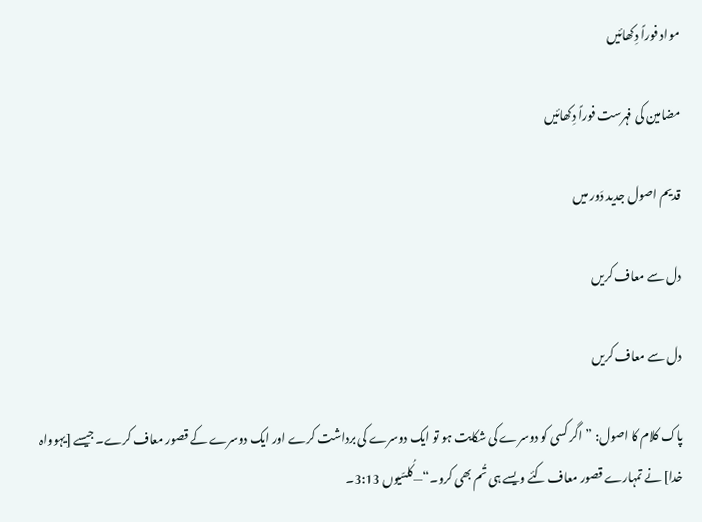مواد فوراً دِکھائیں

مضامین کی فہرست فوراً دِکھائیں

قدیم اصول جدید دَور میں

دل سے معاف کریں

دل سے معاف کریں

پاک کلام کا اصول: ”اگر کسی کو دوسرے کی شکا‌یت ہو تو ایک دوسرے کی برداشت کرے اور ایک دوسرے کے قصور معاف کرے۔ جیسے [یہوواہ خدا] نے تمہارے قصور معاف کئے ویسے ہی تُم بھی کرو۔“—کُلسّیوں 3:13۔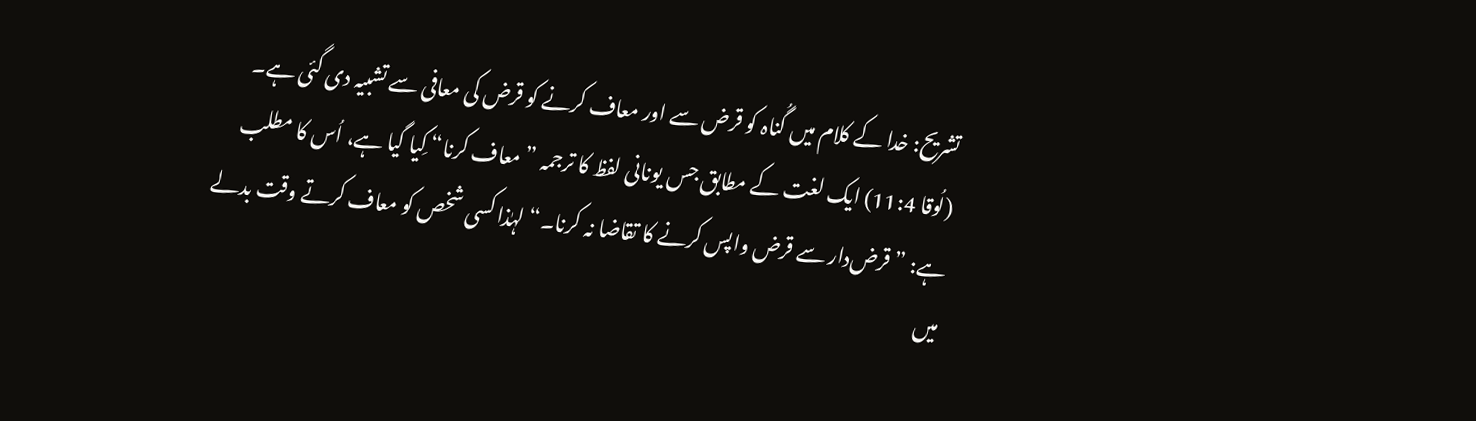تشریح: خدا کے کلام میں گُناہ کو قرض سے اور معاف کرنے کو قرض کی معافی سے تشبیہ دی گئی ہے۔ (لُوقا 11:4) ایک لغت کے مطابق جس یونانی لفظ کا ترجمہ ”معاف کرنا“ کِیا گیا ہے، اُس کا مطلب ہے: ”قرض‌دار سے قرض واپس کرنے کا تقاضا نہ کرنا۔“ لہٰذا کسی شخص کو معاف کرتے وقت بدلے میں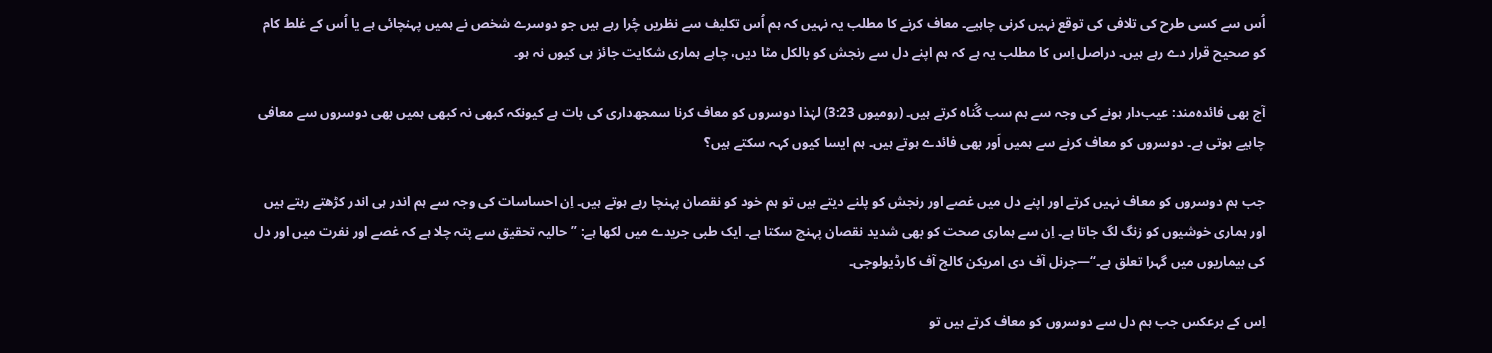اُس سے کسی طرح کی تلا‌فی کی توقع نہیں کرنی چاہیے۔ معاف کرنے کا مطلب یہ نہیں کہ ہم اُس تکلیف سے نظریں چُرا رہے ہیں جو دوسرے شخص نے ہمیں پہنچائی ہے یا اُس کے غلط کام کو صحیح قرار دے رہے ہیں۔ دراصل اِس کا مطلب یہ ہے کہ ہم اپنے دل سے رنجش کو بالکل مٹا دیں، چاہے ہماری شکا‌یت جائز ہی کیوں نہ ہو۔

آج بھی فائدہ‌مند: عیب‌دار ہونے کی وجہ سے ہم سب گُناہ کرتے ہیں۔ (رومیوں 3:23) لہٰذا دوسروں کو معاف کرنا سمجھ‌داری کی بات ہے کیونکہ کبھی نہ کبھی ہمیں بھی دوسروں سے معافی چاہیے ہوتی ہے۔ دوسروں کو معاف کرنے سے ہمیں اَور بھی فائدے ہوتے ہیں۔ ہم ایسا کیوں کہہ سکتے ہیں؟

جب ہم دوسروں کو معاف نہیں کرتے اور اپنے دل میں غصے اور رنجش کو پلنے دیتے ہیں تو ہم خود کو نقصان پہنچا رہے ہوتے ہیں۔ اِن احساسات کی وجہ سے ہم اندر ہی اندر کڑھتے رہتے ہیں اور ہماری خوشیوں کو زنگ لگ جاتا ہے۔ اِن سے ہماری صحت کو بھی شدید نقصان پہنچ سکتا ہے۔ ایک طبی جریدے میں لکھا ہے: ”حالیہ تحقیق سے پتہ چلا ہے کہ غصے اور نفرت میں اور دل کی بیماریوں میں گہرا تعلق ہے۔“—جرنل آف دی امریکن کالج آف کارڈیولوجی۔

اِس کے برعکس جب ہم دل سے دوسروں کو معاف کرتے ہیں تو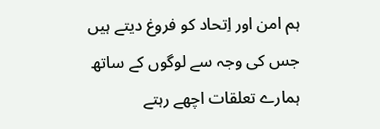ہم امن اور اِتحاد کو فروغ دیتے ہیں جس کی وجہ سے لوگوں کے ساتھ ہمارے تعلقات اچھے رہتے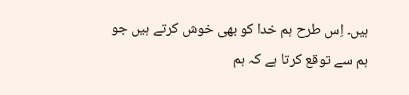ہیں۔ اِس طرح ہم خدا کو بھی خوش کرتے ہیں جو ہم سے توقع کرتا ہے کہ ہم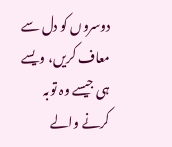دوسروں کو دل سے معاف کریں، ویسے ہی جیسے وہ توبہ کرنے والے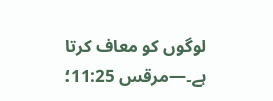لوگوں کو معاف کرتا ہے۔—مرقس 11:25؛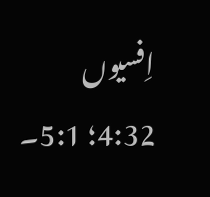اِفسیوں 4:32؛ 5:1۔